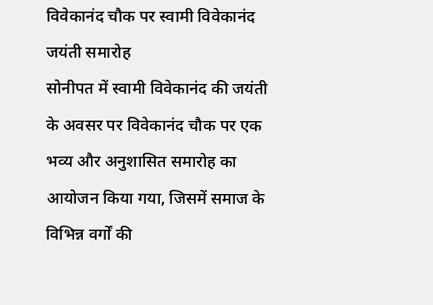विवेकानंद चौक पर स्वामी विवेकानंद जयंती समारोह
सोनीपत में स्वामी विवेकानंद की जयंती के अवसर पर विवेकानंद चौक पर एक भव्य और अनुशासित समारोह का आयोजन किया गया, जिसमें समाज के विभिन्न वर्गों की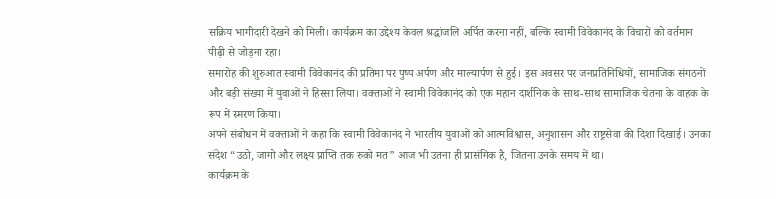सक्रिय भागीदारी देखने को मिली। कार्यक्रम का उद्देश्य केवल श्रद्धांजलि अर्पित करना नहीं, बल्कि स्वामी विवेकानंद के विचारों को वर्तमान पीढ़ी से जोड़ना रहा।
समारोह की शुरुआत स्वामी विवेकानंद की प्रतिमा पर पुष्प अर्पण और माल्यार्पण से हुई। इस अवसर पर जनप्रतिनिधियों, सामाजिक संगठनों और बड़ी संख्या में युवाओं ने हिस्सा लिया। वक्ताओं ने स्वामी विवेकानंद को एक महान दार्शनिक के साथ-साथ सामाजिक चेतना के वाहक के रूप में स्मरण किया।
अपने संबोधन में वक्ताओं ने कहा कि स्वामी विवेकानंद ने भारतीय युवाओं को आत्मविश्वास, अनुशासन और राष्ट्रसेवा की दिशा दिखाई। उनका संदेश “उठो, जागो और लक्ष्य प्राप्ति तक रुको मत” आज भी उतना ही प्रासंगिक है, जितना उनके समय में था।
कार्यक्रम के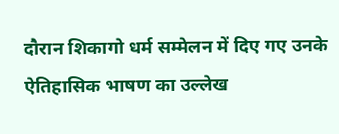दौरान शिकागो धर्म सम्मेलन में दिए गए उनके ऐतिहासिक भाषण का उल्लेख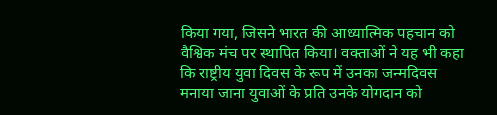किया गया, जिसने भारत की आध्यात्मिक पहचान को वैश्विक मंच पर स्थापित किया। वक्ताओं ने यह भी कहा कि राष्ट्रीय युवा दिवस के रूप में उनका जन्मदिवस मनाया जाना युवाओं के प्रति उनके योगदान को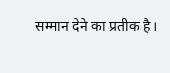सम्मान देने का प्रतीक है।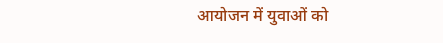आयोजन में युवाओं को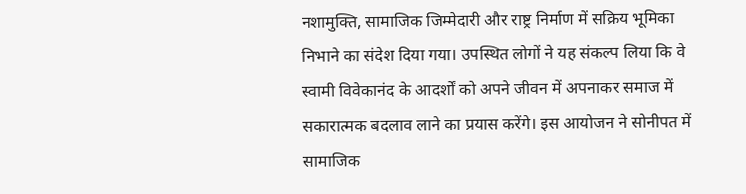नशामुक्ति, सामाजिक जिम्मेदारी और राष्ट्र निर्माण में सक्रिय भूमिका निभाने का संदेश दिया गया। उपस्थित लोगों ने यह संकल्प लिया कि वे स्वामी विवेकानंद के आदर्शों को अपने जीवन में अपनाकर समाज में सकारात्मक बदलाव लाने का प्रयास करेंगे। इस आयोजन ने सोनीपत में सामाजिक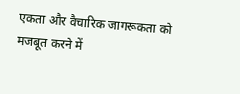एकता और वैचारिक जागरूकता को मजबूत करने में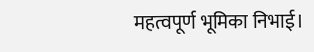महत्वपूर्ण भूमिका निभाई।